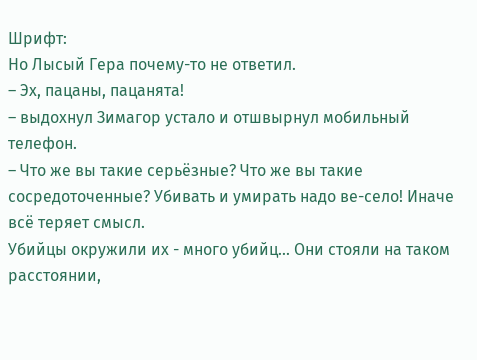Шрифт:
Но Лысый Гера почему-то не ответил.
– Эх, пацаны, пацанята!
– выдохнул Зимагор устало и отшвырнул мобильный телефон.
– Что же вы такие серьёзные? Что же вы такие сосредоточенные? Убивать и умирать надо ве-село! Иначе всё теряет смысл.
Убийцы окружили их - много убийц... Они стояли на таком расстоянии,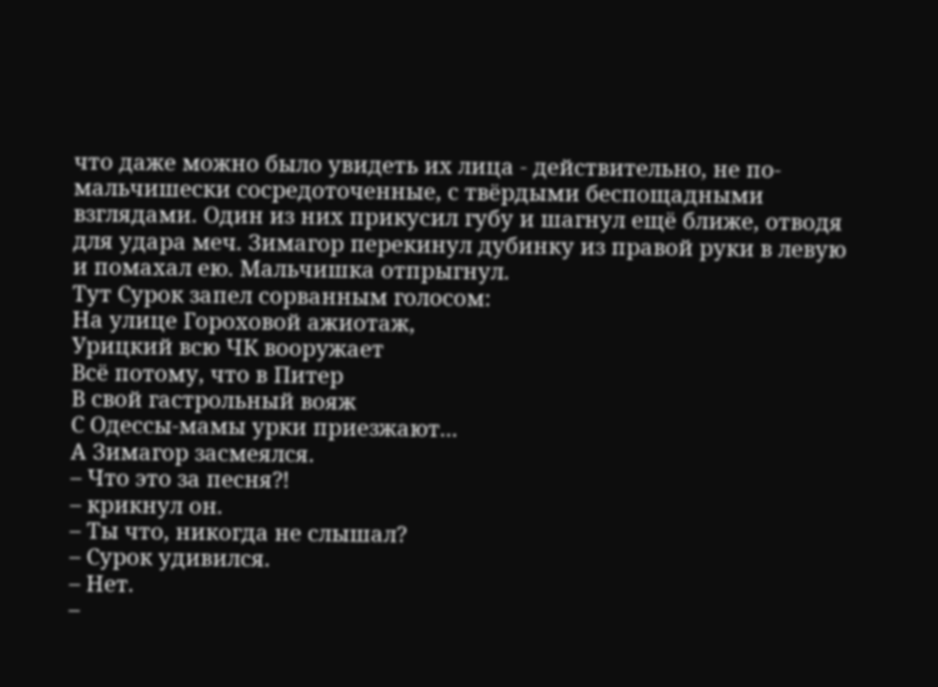что даже можно было увидеть их лица - действительно, не по-мальчишески сосредоточенные, с твёрдыми беспощадными взглядами. Один из них прикусил губу и шагнул ещё ближе, отводя для удара меч. Зимагор перекинул дубинку из правой руки в левую и помахал ею. Мальчишка отпрыгнул.
Тут Сурок запел сорванным голосом:
На улице Гороховой ажиотаж,
Урицкий всю ЧК вооружает
Всё потому, что в Питер
В свой гастрольный вояж
С Одессы-мамы урки приезжают...
А Зимагор засмеялся.
– Что это за песня?!
– крикнул он.
– Ты что, никогда не слышал?
– Сурок удивился.
– Нет.
–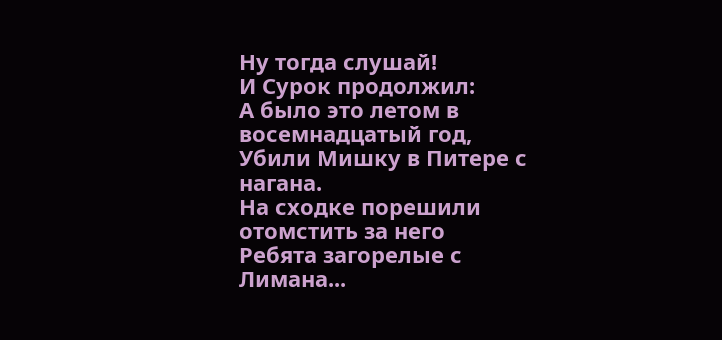Ну тогда слушай!
И Сурок продолжил:
А было это летом в восемнадцатый год,
Убили Мишку в Питере с нагана.
На сходке порешили отомстить за него
Ребята загорелые с Лимана...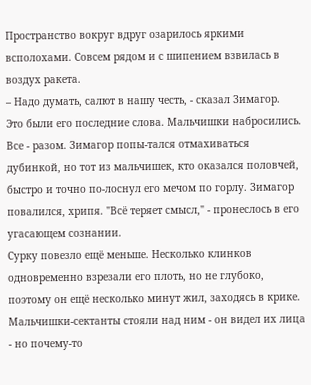Пространство вокруг вдруг озарилось яркими всполохами. Совсем рядом и с шипением взвилась в воздух ракета.
– Надо думать, салют в нашу честь, - сказал Зимагор.
Это были его последние слова. Мальчишки набросились. Все - разом. Зимагор попы-тался отмахиваться дубинкой, но тот из мальчишек, кто оказался половчей, быстро и точно по-лоснул его мечом по горлу. Зимагор повалился, хрипя. "Всё теряет смысл," - пронеслось в его угасающем сознании.
Сурку повезло ещё меньше. Несколько клинков одновременно взрезали его плоть, но не глубоко, поэтому он ещё несколько минут жил, заходясь в крике. Мальчишки-сектанты стояли над ним - он видел их лица - но почему-то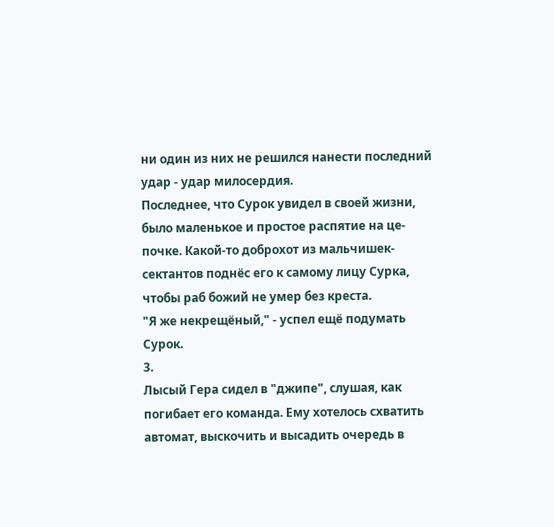ни один из них не решился нанести последний удар - удар милосердия.
Последнее, что Сурок увидел в своей жизни, было маленькое и простое распятие на це-почке. Какой-то доброхот из мальчишек-сектантов поднёс его к самому лицу Сурка, чтобы раб божий не умер без креста.
"Я же некрещёный," - успел ещё подумать Сурок.
3.
Лысый Гера сидел в "джипе", слушая, как погибает его команда. Ему хотелось схватить автомат, выскочить и высадить очередь в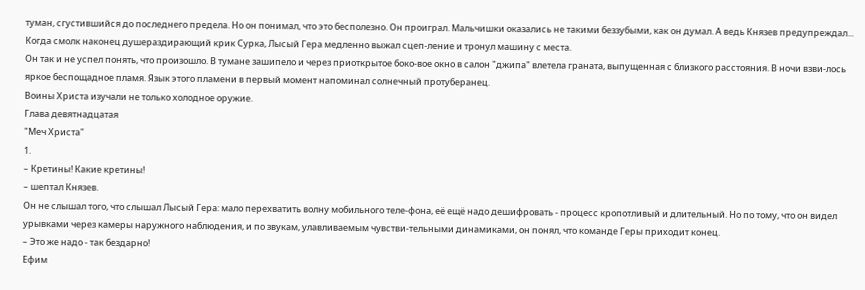туман, сгустившийся до последнего предела. Но он понимал, что это бесполезно. Он проиграл. Мальчишки оказались не такими беззубыми, как он думал. А ведь Князев предупреждал...
Когда смолк наконец душераздирающий крик Сурка, Лысый Гера медленно выжал сцеп-ление и тронул машину с места.
Он так и не успел понять, что произошло. В тумане зашипело и через приоткрытое боко-вое окно в салон "джипа" влетела граната, выпущенная с близкого расстояния. В ночи взви-лось яркое беспощадное пламя. Язык этого пламени в первый момент напоминал солнечный протуберанец.
Воины Христа изучали не только холодное оружие.
Глава девятнадцатая
"Меч Христа"
1.
– Кретины! Какие кретины!
– шептал Князев.
Он не слышал того, что слышал Лысый Гера: мало перехватить волну мобильного теле-фона, её ещё надо дешифровать - процесс кропотливый и длительный. Но по тому, что он видел урывками через камеры наружного наблюдения, и по звукам, улавливаемым чувстви-тельными динамиками, он понял, что команде Геры приходит конец.
– Это же надо - так бездарно!
Ефим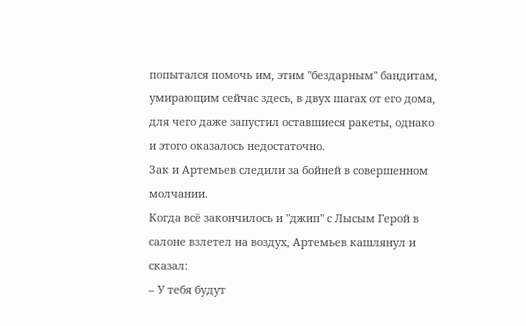попытался помочь им, этим "бездарным" бандитам, умирающим сейчас здесь, в двух шагах от его дома, для чего даже запустил оставшиеся ракеты, однако и этого оказалось недостаточно.
Зак и Артемьев следили за бойней в совершенном молчании.
Когда всё закончилось и "джип" с Лысым Герой в салоне взлетел на воздух, Артемьев кашлянул и сказал:
– У тебя будут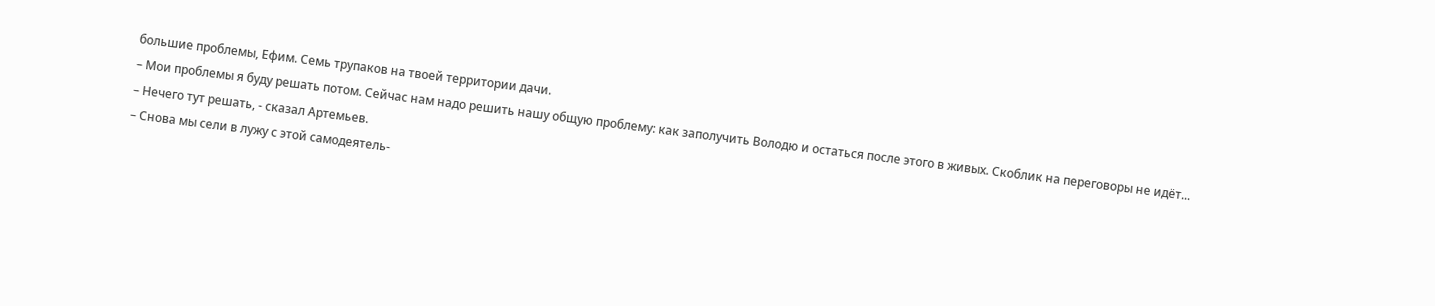большие проблемы, Ефим. Семь трупаков на твоей территории дачи.
– Мои проблемы я буду решать потом. Сейчас нам надо решить нашу общую проблему: как заполучить Володю и остаться после этого в живых. Скоблик на переговоры не идёт...
– Нечего тут решать, - сказал Артемьев.
– Снова мы сели в лужу с этой самодеятель-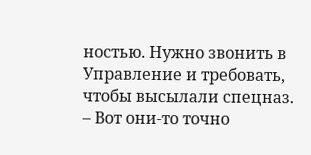ностью. Нужно звонить в Управление и требовать, чтобы высылали спецназ.
– Вот они-то точно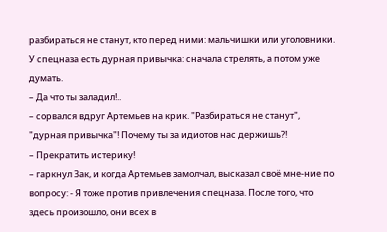разбираться не станут, кто перед ними: мальчишки или уголовники. У спецназа есть дурная привычка: сначала стрелять, а потом уже думать.
– Да что ты заладил!..
– сорвался вдруг Артемьев на крик. "Разбираться не станут", "дурная привычка"! Почему ты за идиотов нас держишь?!
– Прекратить истерику!
– гаркнул Зак, и когда Артемьев замолчал, высказал своё мне-ние по вопросу: - Я тоже против привлечения спецназа. После того, что здесь произошло, они всех в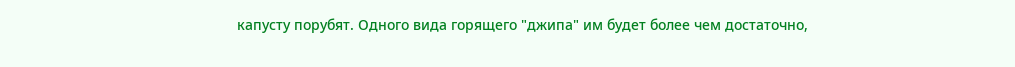капусту порубят. Одного вида горящего "джипа" им будет более чем достаточно,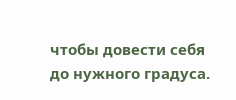чтобы довести себя до нужного градуса.